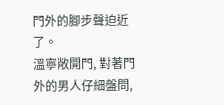門外的腳步聲迫近了。
溫寧敞開門, 對著門外的男人仔細盤問,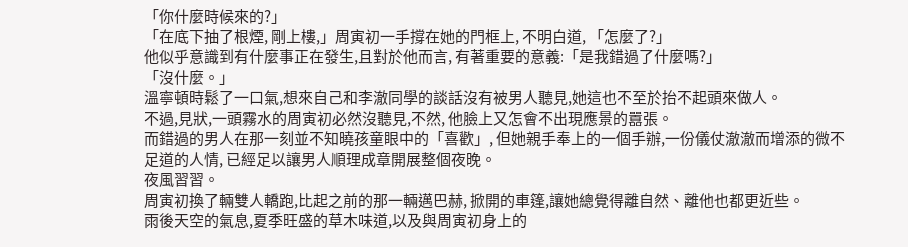「你什麼時候來的?」
「在底下抽了根煙, 剛上樓,」周寅初一手撐在她的門框上, 不明白道, 「怎麼了?」
他似乎意識到有什麼事正在發生,且對於他而言, 有著重要的意義:「是我錯過了什麼嗎?」
「沒什麼。」
溫寧頓時鬆了一口氣,想來自己和李澈同學的談話沒有被男人聽見,她這也不至於抬不起頭來做人。
不過,見狀,一頭霧水的周寅初必然沒聽見,不然, 他臉上又怎會不出現應景的囂張。
而錯過的男人在那一刻並不知曉孩童眼中的「喜歡」, 但她親手奉上的一個手辦,一份儀仗澈澈而增添的微不足道的人情, 已經足以讓男人順理成章開展整個夜晚。
夜風習習。
周寅初換了輛雙人轎跑,比起之前的那一輛邁巴赫, 掀開的車篷,讓她總覺得離自然、離他也都更近些。
雨後天空的氣息,夏季旺盛的草木味道,以及與周寅初身上的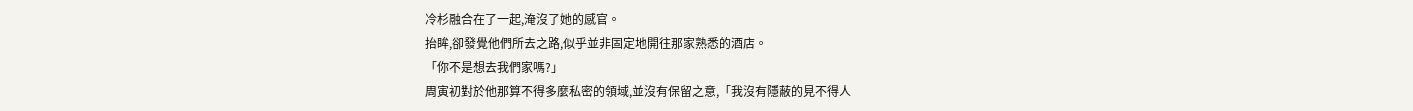冷杉融合在了一起,淹沒了她的感官。
抬眸,卻發覺他們所去之路,似乎並非固定地開往那家熟悉的酒店。
「你不是想去我們家嗎?」
周寅初對於他那算不得多麼私密的領域,並沒有保留之意,「我沒有隱蔽的見不得人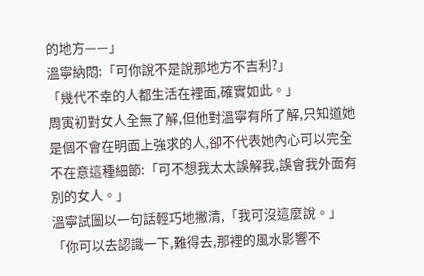的地方——」
溫寧納悶:「可你說不是說那地方不吉利?」
「幾代不幸的人都生活在裡面,確實如此。」
周寅初對女人全無了解,但他對溫寧有所了解,只知道她是個不會在明面上強求的人,卻不代表她內心可以完全不在意這種細節:「可不想我太太誤解我,誤會我外面有別的女人。」
溫寧試圖以一句話輕巧地撇清,「我可沒這麼說。」
「你可以去認識一下,難得去,那裡的風水影響不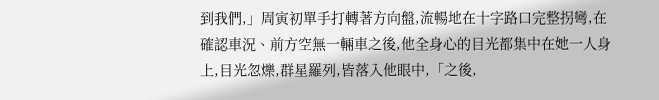到我們,」周寅初單手打轉著方向盤,流暢地在十字路口完整拐彎,在確認車況、前方空無一輛車之後,他全身心的目光都集中在她一人身上,目光忽爍,群星羅列,皆落入他眼中,「之後,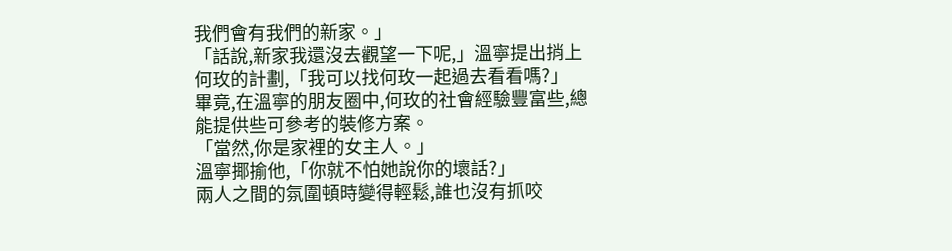我們會有我們的新家。」
「話說,新家我還沒去觀望一下呢,」溫寧提出捎上何玫的計劃,「我可以找何玫一起過去看看嗎?」
畢竟,在溫寧的朋友圈中,何玫的社會經驗豐富些,總能提供些可參考的裝修方案。
「當然,你是家裡的女主人。」
溫寧揶揄他,「你就不怕她說你的壞話?」
兩人之間的氛圍頓時變得輕鬆,誰也沒有抓咬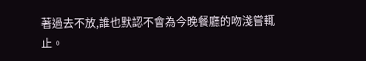著過去不放,誰也默認不會為今晚餐廳的吻淺嘗輒止。